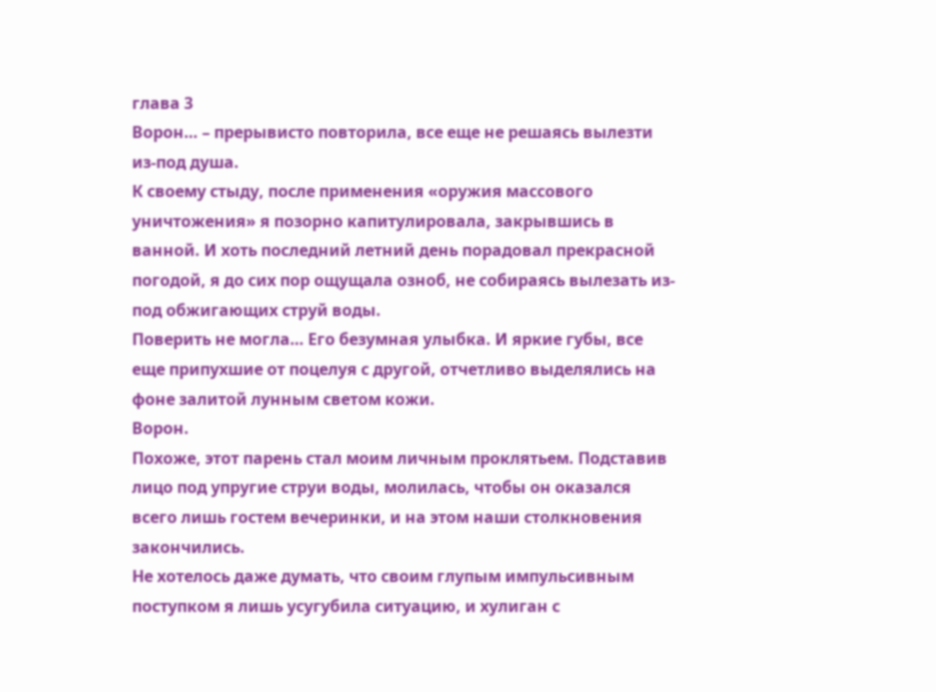глава 3
Ворон… – прерывисто повторила, все еще не решаясь вылезти из-под душа.
К своему стыду, после применения «оружия массового уничтожения» я позорно капитулировала, закрывшись в ванной. И хоть последний летний день порадовал прекрасной погодой, я до сих пор ощущала озноб, не собираясь вылезать из-под обжигающих струй воды.
Поверить не могла… Его безумная улыбка. И яркие губы, все еще припухшие от поцелуя с другой, отчетливо выделялись на фоне залитой лунным светом кожи.
Ворон.
Похоже, этот парень стал моим личным проклятьем. Подставив лицо под упругие струи воды, молилась, чтобы он оказался всего лишь гостем вечеринки, и на этом наши столкновения закончились.
Не хотелось даже думать, что своим глупым импульсивным поступком я лишь усугубила ситуацию, и хулиган с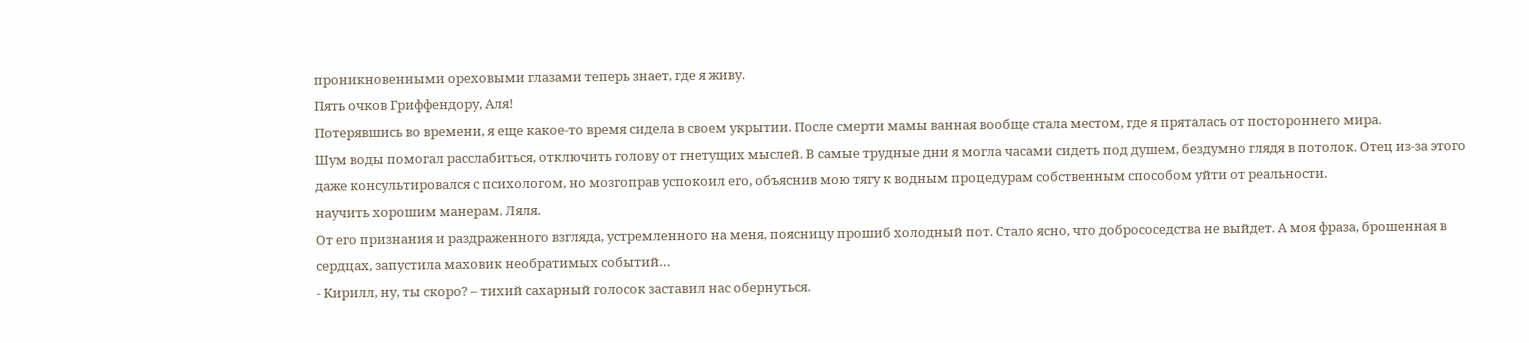проникновенными ореховыми глазами теперь знает, где я живу.
Пять очков Гриффендору, Аля!
Потерявшись во времени, я еще какое-то время сидела в своем укрытии. После смерти мамы ванная вообще стала местом, где я пряталась от постороннего мира.
Шум воды помогал расслабиться, отключить голову от гнетущих мыслей. В самые трудные дни я могла часами сидеть под душем, бездумно глядя в потолок. Отец из-за этого даже консультировался с психологом, но мозгоправ успокоил его, объяснив мою тягу к водным процедурам собственным способом уйти от реальности.
научить хорошим манерам. Ляля.
От его признания и раздраженного взгляда, устремленного на меня, поясницу прошиб холодный пот. Стало ясно, что добрососедства не выйдет. А моя фраза, брошенная в сердцах, запустила маховик необратимых событий…
- Кирилл, ну, ты скоро? – тихий сахарный голосок заставил нас обернуться.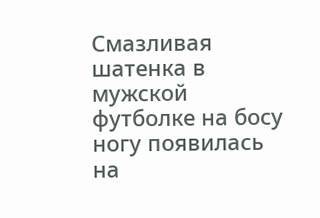Смазливая шатенка в мужской футболке на босу ногу появилась на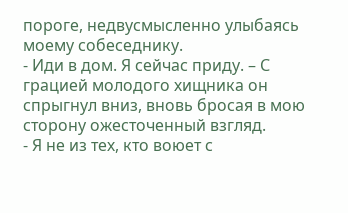пороге, недвусмысленно улыбаясь моему собеседнику.
- Иди в дом. Я сейчас приду. – С грацией молодого хищника он спрыгнул вниз, вновь бросая в мою сторону ожесточенный взгляд.
- Я не из тех, кто воюет с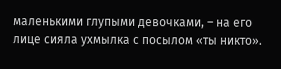маленькими глупыми девочками, – на его лице сияла ухмылка с посылом «ты никто».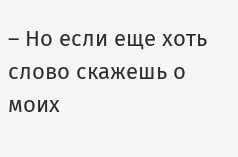– Но если еще хоть слово скажешь о моих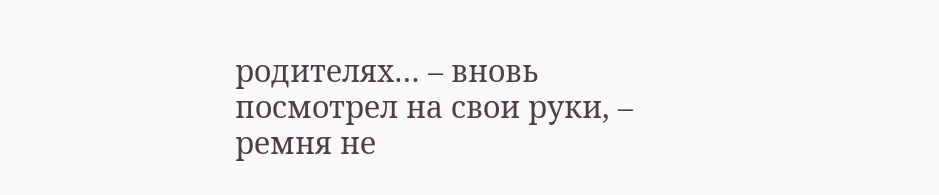родителях… – вновь посмотрел на свои руки, – ремня не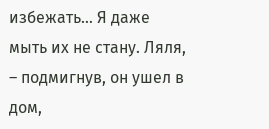избежать… Я даже мыть их не стану. Ляля, – подмигнув, он ушел в дом,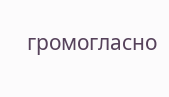громогласно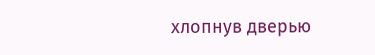хлопнув дверью